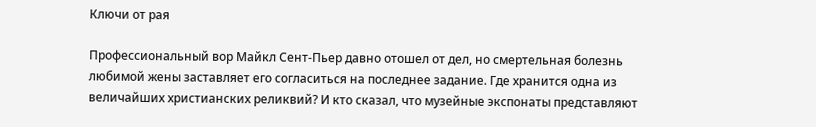Ключи от рая

Профессиональный вор Майкл Сент-Пьер давно отошел от дел, но смертельная болезнь любимой жены заставляет его согласиться на последнее задание. Где хранится одна из величайших христианских реликвий? И кто сказал, что музейные экспонаты представляют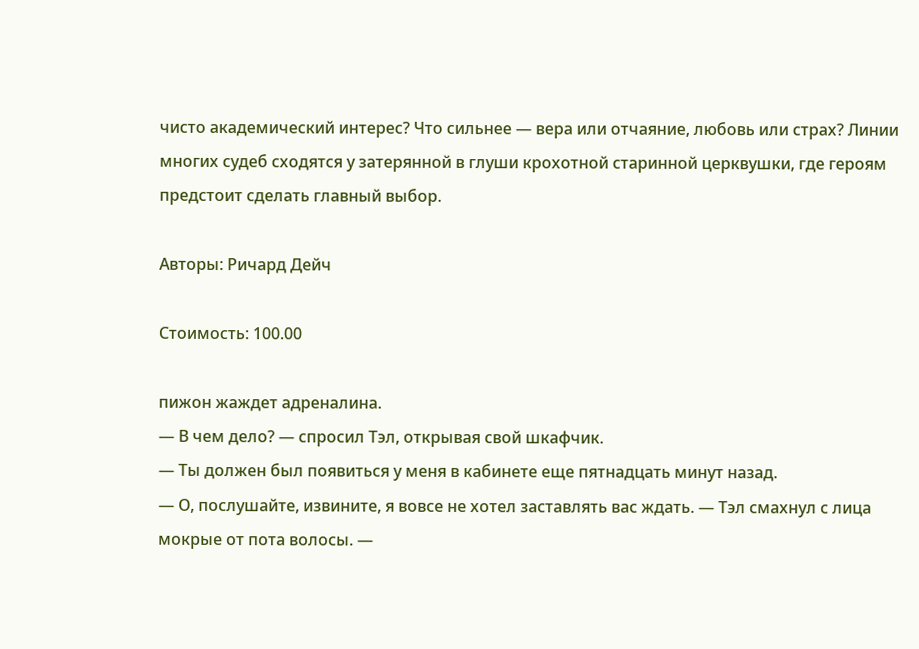чисто академический интерес? Что сильнее — вера или отчаяние, любовь или страх? Линии многих судеб сходятся у затерянной в глуши крохотной старинной церквушки, где героям предстоит сделать главный выбор.

Авторы: Ричард Дейч

Стоимость: 100.00

пижон жаждет адреналина.
— В чем дело? — спросил Тэл, открывая свой шкафчик.
— Ты должен был появиться у меня в кабинете еще пятнадцать минут назад.
— О, послушайте, извините, я вовсе не хотел заставлять вас ждать. — Тэл смахнул с лица мокрые от пота волосы. —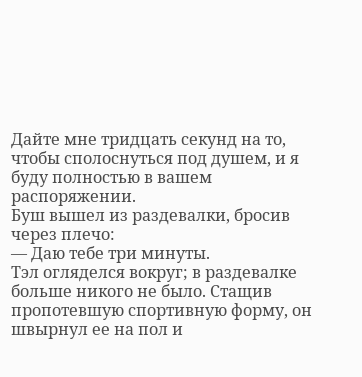Дайте мне тридцать секунд на то, чтобы сполоснуться под душем, и я буду полностью в вашем распоряжении.
Буш вышел из раздевалки, бросив через плечо:
— Даю тебе три минуты.
Тэл огляделся вокруг; в раздевалке больше никого не было. Стащив пропотевшую спортивную форму, он швырнул ее на пол и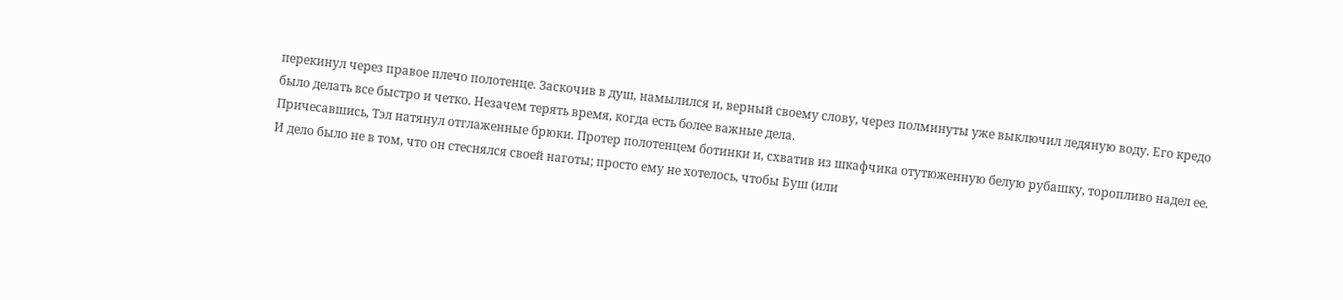перекинул через правое плечо полотенце. Заскочив в душ, намылился и, верный своему слову, через полминуты уже выключил ледяную воду. Его кредо было делать все быстро и четко. Незачем терять время, когда есть более важные дела.
Причесавшись, Тэл натянул отглаженные брюки. Протер полотенцем ботинки и, схватив из шкафчика отутюженную белую рубашку, торопливо надел ее. И дело было не в том, что он стеснялся своей наготы; просто ему не хотелось, чтобы Буш (или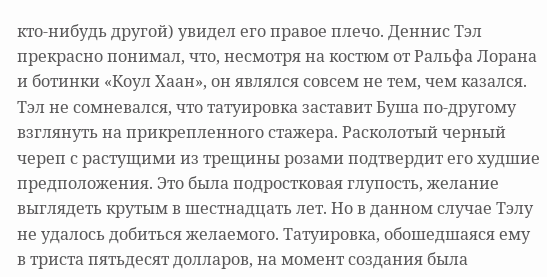кто-нибудь другой) увидел его правое плечо. Деннис Тэл прекрасно понимал, что, несмотря на костюм от Ральфа Лорана и ботинки «Коул Хаан», он являлся совсем не тем, чем казался.
Тэл не сомневался, что татуировка заставит Буша по-другому взглянуть на прикрепленного стажера. Расколотый черный череп с растущими из трещины розами подтвердит его худшие предположения. Это была подростковая глупость, желание выглядеть крутым в шестнадцать лет. Но в данном случае Тэлу не удалось добиться желаемого. Татуировка, обошедшаяся ему в триста пятьдесят долларов, на момент создания была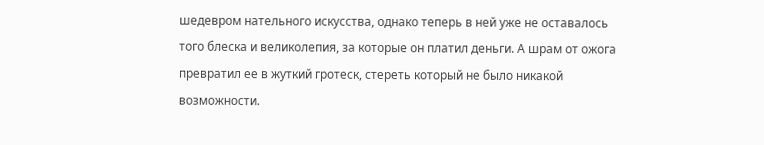шедевром нательного искусства, однако теперь в ней уже не оставалось того блеска и великолепия, за которые он платил деньги. А шрам от ожога превратил ее в жуткий гротеск, стереть который не было никакой возможности.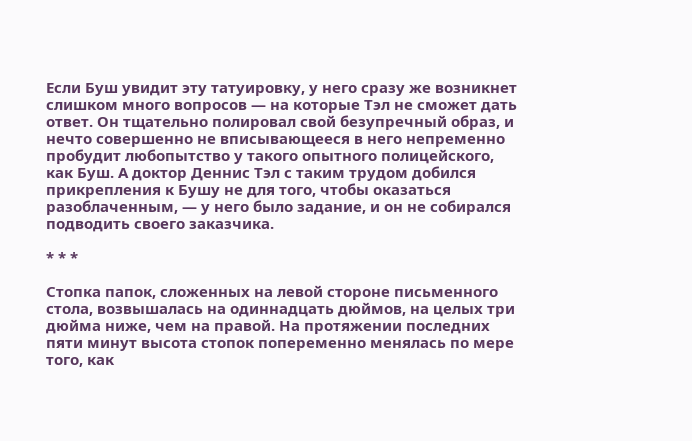Если Буш увидит эту татуировку, у него сразу же возникнет слишком много вопросов — на которые Тэл не сможет дать ответ. Он тщательно полировал свой безупречный образ, и нечто совершенно не вписывающееся в него непременно пробудит любопытство у такого опытного полицейского, как Буш. А доктор Деннис Тэл с таким трудом добился прикрепления к Бушу не для того, чтобы оказаться разоблаченным, — у него было задание, и он не собирался подводить своего заказчика.

* * *

Стопка папок, сложенных на левой стороне письменного стола, возвышалась на одиннадцать дюймов, на целых три дюйма ниже, чем на правой. На протяжении последних пяти минут высота стопок попеременно менялась по мере того, как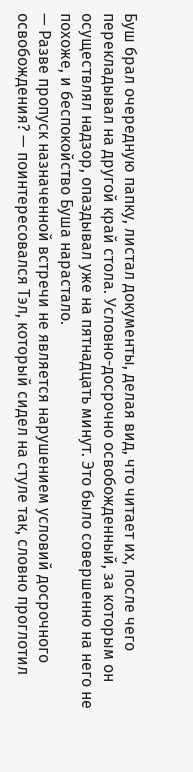Буш брал очередную папку, листал документы, делая вид, что читает их, после чего перекладывал на другой край стола. Условно-досрочно освобожденный, за которым он осуществлял надзор, опаздывал уже на пятнадцать минут. Это было совершенно на него не похоже, и беспокойство Буша нарастало.
— Разве пропуск назначенной встречи не является нарушением условий досрочного освобождения? — поинтересовался Тэл, который сидел на стуле так, словно проглотил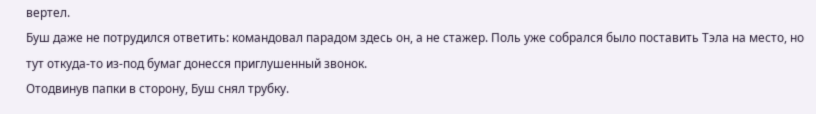вертел.
Буш даже не потрудился ответить: командовал парадом здесь он, а не стажер. Поль уже собрался было поставить Тэла на место, но тут откуда-то из-под бумаг донесся приглушенный звонок.
Отодвинув папки в сторону, Буш снял трубку.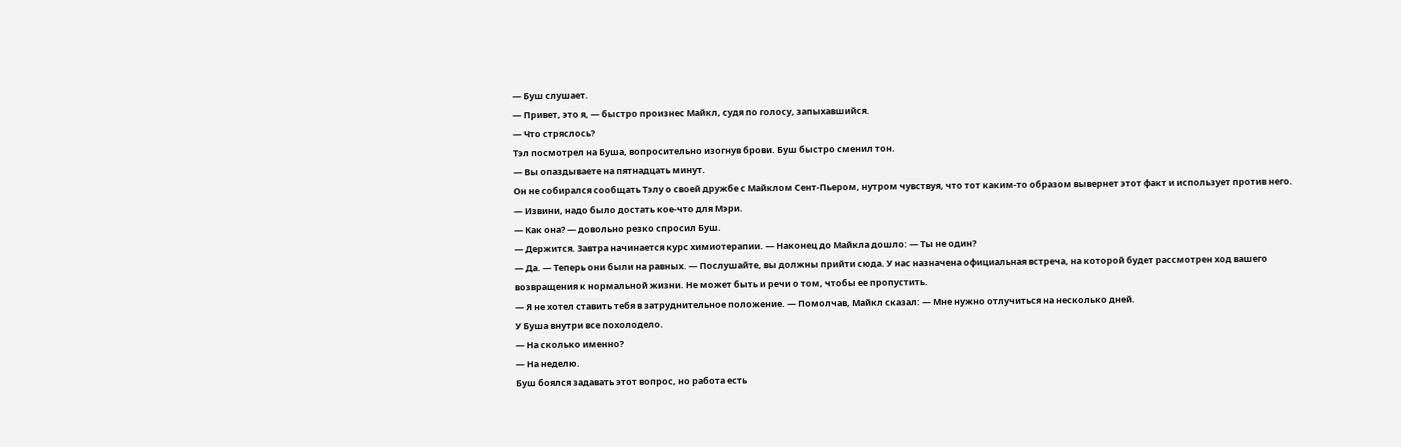— Буш слушает.
— Привет, это я, — быстро произнес Майкл, судя по голосу, запыхавшийся.
— Что стряслось?
Тэл посмотрел на Буша, вопросительно изогнув брови. Буш быстро сменил тон.
— Вы опаздываете на пятнадцать минут.
Он не собирался сообщать Тэлу о своей дружбе с Майклом Сент-Пьером, нутром чувствуя, что тот каким-то образом вывернет этот факт и использует против него.
— Извини, надо было достать кое-что для Мэри.
— Как она? — довольно резко спросил Буш.
— Держится. Завтра начинается курс химиотерапии. — Наконец до Майкла дошло: — Ты не один?
— Да. — Теперь они были на равных. — Послушайте, вы должны прийти сюда. У нас назначена официальная встреча, на которой будет рассмотрен ход вашего возвращения к нормальной жизни. Не может быть и речи о том, чтобы ее пропустить.
— Я не хотел ставить тебя в затруднительное положение. — Помолчав, Майкл сказал: — Мне нужно отлучиться на несколько дней.
У Буша внутри все похолодело.
— На сколько именно?
— На неделю.
Буш боялся задавать этот вопрос, но работа есть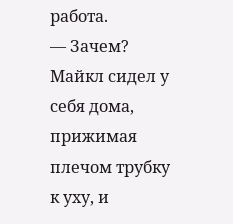работа.
— Зачем?
Майкл сидел у себя дома, прижимая плечом трубку к уху, и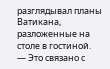разглядывал планы Ватикана, разложенные на столе в гостиной.
— Это связано с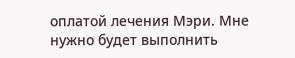оплатой лечения Мэри. Мне нужно будет выполнить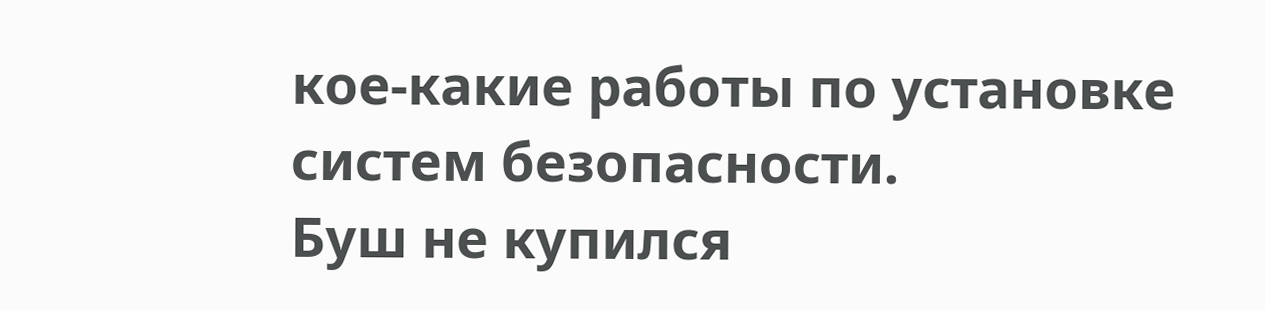кое-какие работы по установке систем безопасности.
Буш не купился